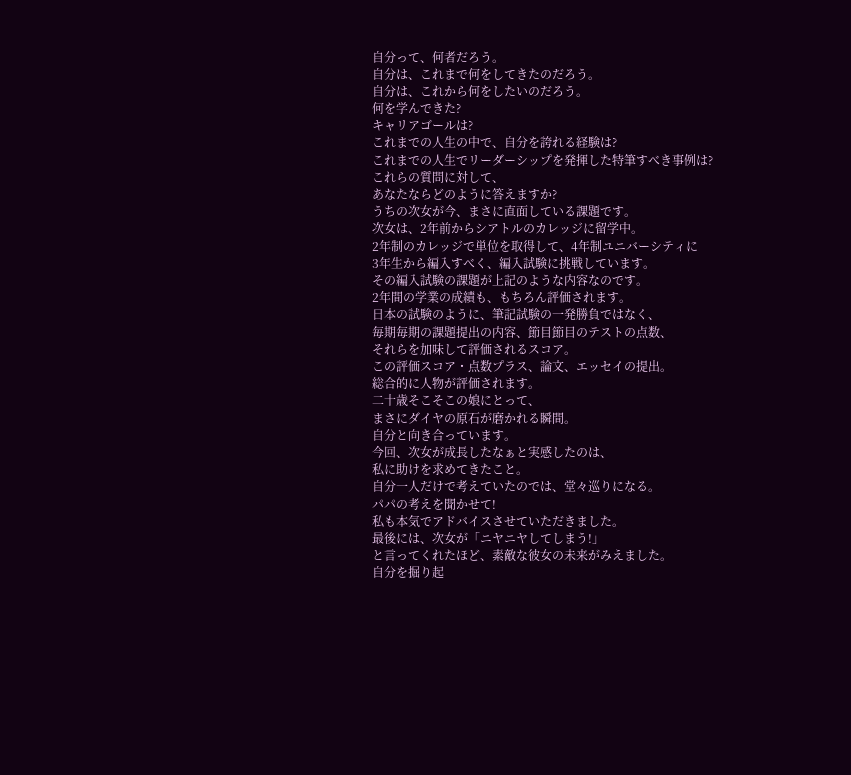自分って、何者だろう。
自分は、これまで何をしてきたのだろう。
自分は、これから何をしたいのだろう。
何を学んできた?
キャリアゴールは?
これまでの人生の中で、自分を誇れる経験は?
これまでの人生でリーダーシップを発揮した特筆すべき事例は?
これらの質問に対して、
あなたならどのように答えますか?
うちの次女が今、まさに直面している課題です。
次女は、2年前からシアトルのカレッジに留学中。
2年制のカレッジで単位を取得して、4年制ユニバーシティに
3年生から編入すべく、編入試験に挑戦しています。
その編入試験の課題が上記のような内容なのです。
2年間の学業の成績も、もちろん評価されます。
日本の試験のように、筆記試験の一発勝負ではなく、
毎期毎期の課題提出の内容、節目節目のテストの点数、
それらを加味して評価されるスコア。
この評価スコア・点数プラス、論文、エッセイの提出。
総合的に人物が評価されます。
二十歳そこそこの娘にとって、
まさにダイヤの原石が磨かれる瞬間。
自分と向き合っています。
今回、次女が成長したなぁと実感したのは、
私に助けを求めてきたこと。
自分一人だけで考えていたのでは、堂々巡りになる。
パパの考えを聞かせて!
私も本気でアドバイスさせていただきました。
最後には、次女が「ニヤニヤしてしまう!」
と言ってくれたほど、素敵な彼女の未来がみえました。
自分を掘り起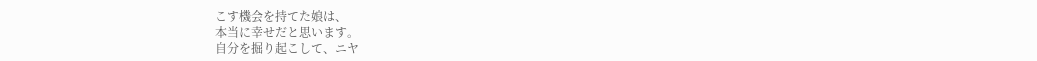こす機会を持てた娘は、
本当に幸せだと思います。
自分を掘り起こして、ニヤ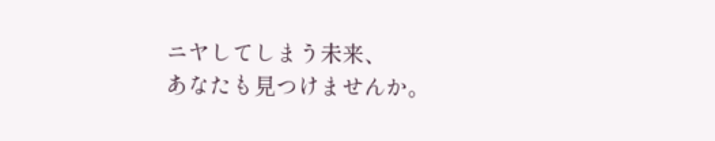ニヤしてしまう未来、
あなたも見つけませんか。